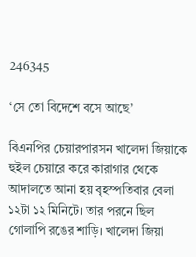246345

‘সে তো বিদেশে বসে আছে’

বিএনপির চেয়ারপারসন খালেদা জিয়াকে হুইল চেয়ারে করে কারাগার থেকে আদালতে আনা হয় বৃহস্পতিবার বেলা ১২টা ১২ মিনিটে। তার পরনে ছিল গোলাপি রঙের শাড়ি। খালেদা জিয়া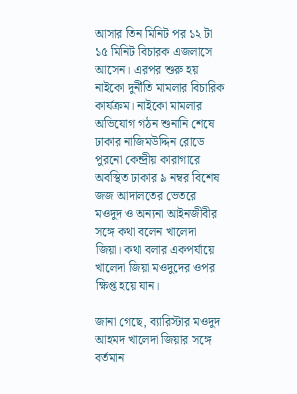আসার তিন মিনিট পর ১২ টা ১৫ মিনিট বিচারক এজলাসে আসেন। এরপর শুরু হয় নাইকো দুর্নীতি মামলার বিচারিক কার্যক্রম। নাইকো মামলার অভিযোগ গঠন শুনানি শেষে ঢাকার নাজিমউদ্দিন রোডে পুরনো কেন্দ্রীয় কারাগারে অবস্থিত ঢাকার ৯ নম্বর বিশেষ জজ আদালতের ভেতরে মওদুদ ও অন্যনা আইনজীবীর সঙ্গে কথা বলেন খালেদা জিয়া। কথা বলার একপর্যায়ে খালেদা জিয়া মওদুদের ওপর ক্ষিপ্ত হয়ে যান।

জানা গেছে, ব্যারিস্টার মওদুদ আহমদ খালেদা জিয়ার সঙ্গে বর্তমান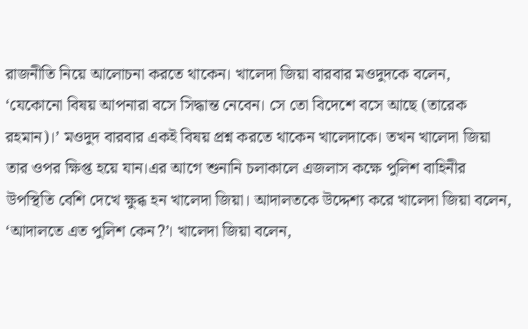রাজনীতি নিয়ে আলোচনা করতে থাকেন। খালেদা জিয়া বারবার মওদুদকে বলেন, ‘যেকোনো বিষয় আপনারা বসে সিদ্ধান্ত নেবেন। সে তো বিদেশে বসে আছে (তারেক রহমান)।’ মওদুদ বারবার একই বিষয় প্রশ্ন করতে থাকেন খালেদাকে। তখন খালেদা জিয়া তার ওপর ক্ষিপ্ত হয়ে যান।এর আগে শুনানি চলাকালে এজলাস কক্ষে পুলিশ বাহিনীর উপস্থিতি বেশি দেখে ক্ষুব্ধ হন খালেদা জিয়া। আদালতকে উদ্দেশ্য করে খালেদা জিয়া বলেন, ‘আদালতে এত পুলিশ কেন?’। খালেদা জিয়া বলেন,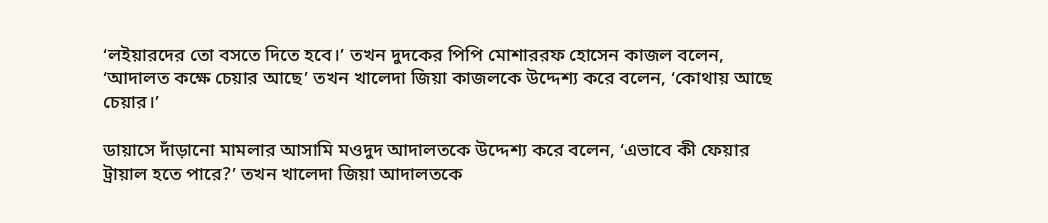‘লইয়ারদের তো বসতে দিতে হবে।’ তখন দুদকের পিপি মোশাররফ হোসেন কাজল বলেন, ‘আদালত কক্ষে চেয়ার আছে’ তখন খালেদা জিয়া কাজলকে উদ্দেশ্য করে বলেন, ‘কোথায় আছে চেয়ার।’

ডায়াসে দাঁড়ানো মামলার আসামি মওদুদ আদালতকে উদ্দেশ্য করে বলেন, ‘এভাবে কী ফেয়ার ট্রায়াল হতে পারে?’ তখন খালেদা জিয়া আদালতকে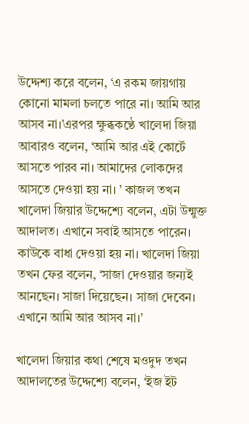উদ্দেশ্য করে বলেন, ‘এ রকম জায়গায় কোনো মামলা চলতে পারে না। আমি আর আসব না।’এরপর ক্ষুব্ধকণ্ঠে খালেদা জিয়া আবারও বলেন, ‘আমি আর এই কোর্টে আসতে পারব না। আমাদের লোকদের আসতে দেওয়া হয় না। ’ কাজল তখন খালেদা জিয়ার উদ্দেশ্যে বলেন, এটা উন্মুক্ত আদালত। এখানে সবাই আসতে পারেন। কাউকে বাধা দেওয়া হয় না। খালেদা জিয়া তখন ফের বলেন, ‘সাজা দেওয়ার জন্যই আনছেন। সাজা দিয়েছেন। সাজা দেবেন। এখানে আমি আর আসব না।’

খালেদা জিয়ার কথা শেষে মওদুদ তখন আদালতের উদ্দেশ্যে বলেন, ‘ইজ ইট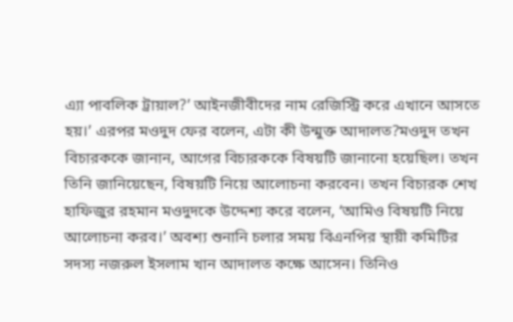এ্যা পাবলিক ট্রায়াল?’ আইনজীবীদের নাম রেজিস্ট্রি করে এখানে আসতে হয়।’ এরপর মওদুদ ফের বলেন, এটা কী উন্মুক্ত আদালত?মওদুদ তখন বিচারককে জানান, আগের বিচারককে বিষয়টি জানানো হয়েছিল। তখন তিনি জানিয়েছেন, বিষয়টি নিয়ে আলোচনা করবেন। তখন বিচারক শেখ হাফিজুর রহমান মওদুদকে উদ্দেশ্য করে বলেন, ‘আমিও বিষয়টি নিয়ে আলোচনা করব।’ অবশ্য শুনানি চলার সময় বিএনপির স্থায়ী কমিটির সদস্য নজরুল ইসলাম খান আদালত কক্ষে আসেন। তিনিও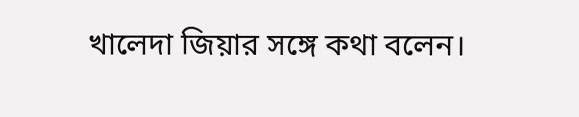খালেদা জিয়ার সঙ্গে কথা বলেন।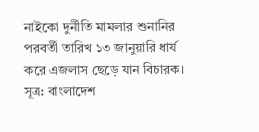নাইকো দুর্নীতি মামলার শুনানির পরবর্তী তারিখ ১৩ জানুয়ারি ধার্য করে এজলাস ছেড়ে যান বিচারক।
সূত্র: বাংলাদেশ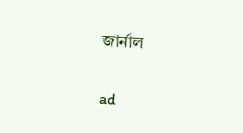জার্নাল

ad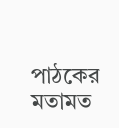পাঠকের মতামত